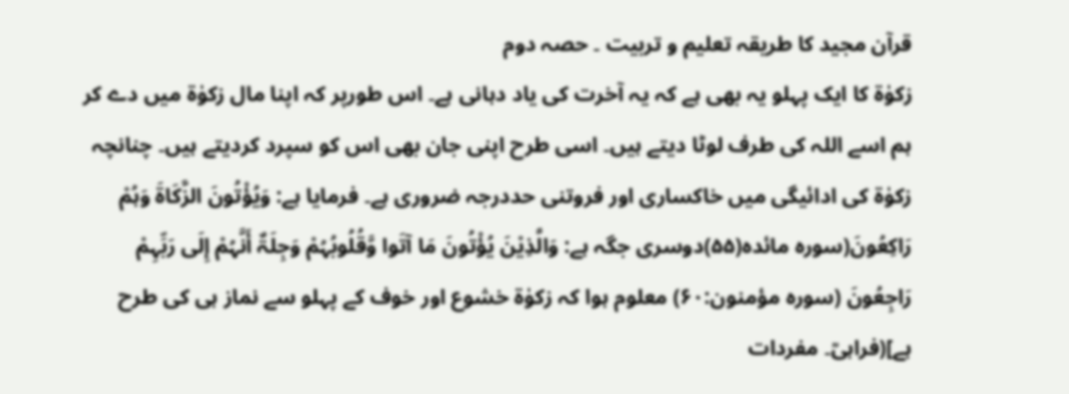قرآن مجید کا طریقہ تعلیم و تربیت ۔ حصہ دوم
زکوٰۃ کا ایک پہلو یہ بھی ہے کہ یہ آخرت کی یاد دہانی ہے۔ اس طورپر کہ اپنا مال زکوٰۃ میں دے کر ہم اسے اللہ کی طرف لوٹا دیتے ہیں۔ اسی طرح اپنی جان بھی اس کو سپرد کردیتے ہیں۔ چنانچہ زکوٰۃ کی ادائیگی میں خاکساری اور فروتنی حددرجہ ضروری ہے۔ فرمایا ہے: وَیُؤْتُونَ الزَّکَاۃَ وَہُمْ رَاکِعُونَ(سورہ مائدہ(۵۵)دوسری جگہ ہے: وَالَّذِیْنَ یُؤْتُونَ مَا آتَوا وَّقُلُوبُہُمْ وَجِلَۃٌ أَنَّہُمْ إِلَی رَبِّہِمْ رَاجِعُونَ (سورہ مؤمنون:۶۰) معلوم ہوا کہ زکوٰۃ خشوع اور خوف کے پہلو سے نماز ہی کی طرح ہے](فراہیؒ۔ مفردات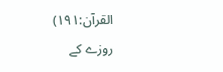القرآن:۱۹۱)
روزے کے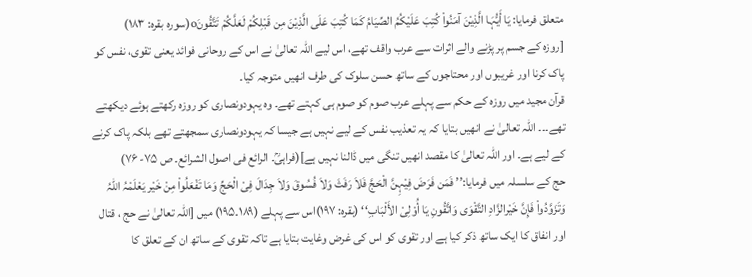متعلق فرمایا: یَا أَیُّہَا الَّذِیْنَ آمَنُواْ کُتِبَ عَلَیْکُمُ الصِّیَامُ کَمَا کُتِبَ عَلَی الَّذِیْنَ مِن قَبْلِکُمْ لَعَلَّکُمْ تَتَّقُونَo(سورہ بقرہ: ۱۸۳)
[روزہ کے جسم پر پڑنے والے اثرات سے عرب واقف تھے، اس لیے اللہ تعالیٰ نے اس کے روحانی فوائد یعنی تقوی، نفس کو پاک کرنا اور غریبوں اور محتاجوں کے ساتھ حسن سلوک کی طرف انھیں متوجہ کیا۔
قرآن مجید میں روزہ کے حکم سے پہلے عرب صوم کو صوم ہی کہتے تھے۔ وہ یہودونصاری کو روزہ رکھتے ہوئے دیکھتے تھے۔۔۔ اللہ تعالیٰ نے انھیں بتایا کہ یہ تعذیب نفس کے لیے نہیں ہے جیسا کہ یہودونصاری سمجھتے تھے بلکہ پاک کرنے کے لیے ہے۔ اور اللہ تعالیٰ کا مقصد انھیں تنگی میں ڈالنا نہیں ہے](فراہیؒ۔ الرائع فی اصول الشرائع۔ ص ۷۵- ۷۶)
حج کے سلسلہ میں فرمایا:’’ فَمَن فَرَضَ فِیْہِنَّ الْحَجَّ فَلاَ رَفَثَ وَلاَ فُسُوقَ وَلاَ جِدَالَ فِیْ الْحَجِّ وَمَا تَفْعَلُواْ مِنْ خَیْر یَعْلَمْہُ اللّہُ وَتَزَوَّدُواْ فَإِنَّ خَیْرالزَّادِ التَّقْوَی وَاتَّقُونِ یَا أُوْلِیْ الأَلْبَابِ‘‘ (بقرہ: ۱۹۷)اس سے پہلے (۱۸۹۔۱۹۵) میں [اللہ تعالیٰ نے حج ، قتال اور انفاق کا ایک ساتھ ذکر کیا ہے اور تقوی کو اس کی غرض وغایت بتایا ہے تاکہ تقوی کے ساتھ ان کے تعلق کا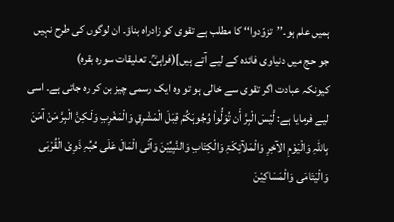ہمیں علم ہو۔’’تزوّدوا‘‘ کا مطلب ہے تقوی کو زادراہ بناؤ۔ ان لوگوں کی طرح نہیں جو حج میں دنیاوی فائدہ کے لیے آتے ہیں](فراہیؒ۔ تعلیقات سورہ بقرہ)
کیونکہ عبادت اگر تقوی سے خالی ہو تو وہ ایک رسمی چیز بن کر رہ جاتی ہے۔ اسی لیے فرمایا ہے: لَّیْسَ الْبِرَّ أَن تُوَلُّواْ وُجُوہَکُمْ قِبَلَ الْمَشْرِقِ وَالْمَغْرِبِ وَلَـکِنَّ الْبِرَّ مَنْ آمَنَ بِاللّہِ وَالْیَوْمِ الآخِرِ وَالْمَلآئِکَۃِ وَالْکِتَابِ وَالنَّبِیِّیْنَ وَآتَی الْمَالَ عَلَی حُبِّہِ ذَوِیْ الْقُرْبَی وَالْیَتَامَی وَالْمَسَاکِیْنَ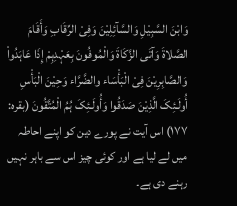وَابْنَ السَّبِیْلِ وَالسَّآئِلِیْنَ وَفِیْ الرِّقَابِ وَأَقَامَ الصَّلاۃَ وَآتَی الزَّکَاۃَ وَالْمُوفُونَ بِعَہْدِہِمْ إِذَا عَاہَدُواْ وَالصَّابِرِیْنَ فِیْ الْبَأْسَاء والضَّرَّاء وَحِیْنَ الْبَأْسِ أُولَـئِکَ الَّذِیْنَ صَدَقُوا وَأُولَـئِکَ ہُمُ الْمُتَّقُونَ (بقرہ: ۱۷۷) اس آیت نے پورے دین کو اپنے احاطہ میں لے لیا ہے اور کوئی چیز اس سے باہر نہیں رہنے دی ہے۔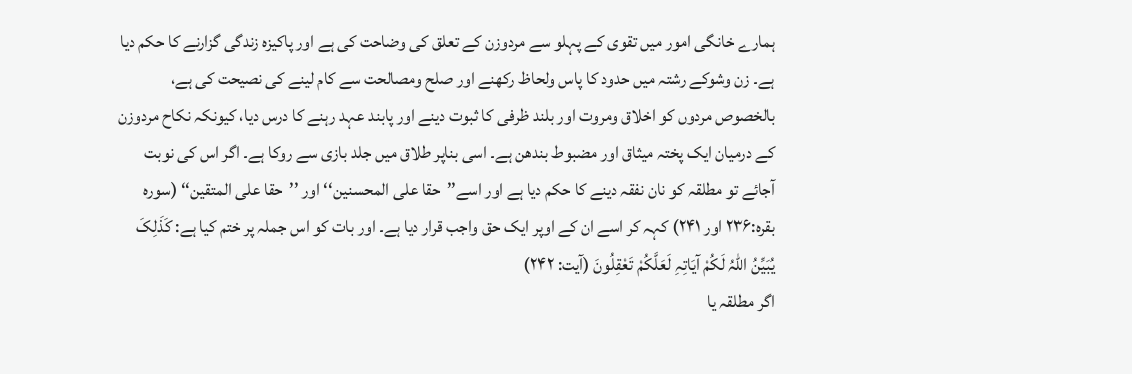ہمارے خانگی امور میں تقوی کے پہلو سے مردوزن کے تعلق کی وضاحت کی ہے اور پاکیزہ زندگی گزارنے کا حکم دیا ہے۔ زن وشوکے رشتہ میں حدود کا پاس ولحاظ رکھنے اور صلح ومصالحت سے کام لینے کی نصیحت کی ہے، بالخصوص مردوں کو اخلاق ومروت اور بلند ظرفی کا ثبوت دینے اور پابند عہد رہنے کا درس دیا، کیونکہ نکاح مردوزن کے درمیان ایک پختہ میثاق اور مضبوط بندھن ہے۔ اسی بناپر طلاق میں جلد بازی سے روکا ہے۔ اگر اس کی نوبت آجائے تو مطلقہ کو نان نفقہ دینے کا حکم دیا ہے اور اسے’’حقا علی المحسنین‘‘ اور ’’حقا علی المتقین‘‘ (سورہ بقرہ:۲۳۶ اور ۲۴۱) کہہ کر اسے ان کے اوپر ایک حق واجب قرار دیا ہے۔ اور بات کو اس جملہ پر ختم کیا ہے: کَذَلِکَ یُبَیِّنُ اللّہُ لَکُمْ آیَاتِہِ لَعَلَّکُمْ تَعْقِلُونَ (آیت: ۲۴۲)
اگر مطلقہ یا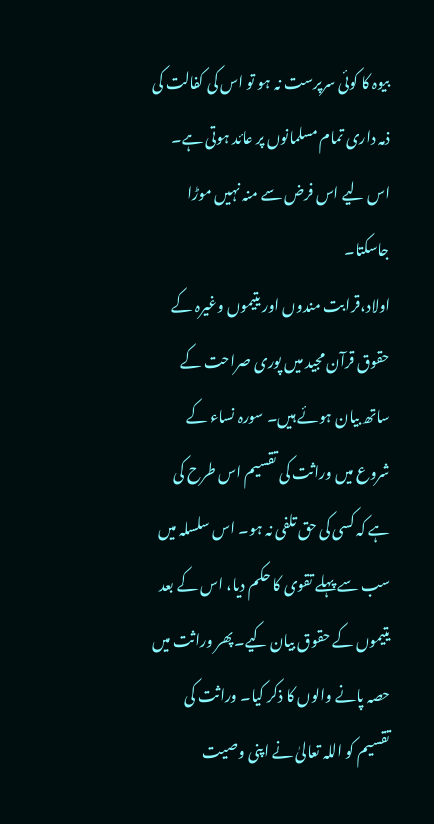بیوہ کا کوئی سرپرست نہ ہو تو اس کی کفالت کی ذمہ داری تمام مسلمانوں پر عائد ہوتی ہے۔ اس لیے اس فرض سے منہ نہیں موڑا جاسکتا۔
اولاد،قرابت مندوں اور یتیموں وغیرہ کے حقوق قرآن مجید میں پوری صراحت کے ساتھ بیان ہوئے ہیں۔ سورہ نساء کے شروع میں وراثت کی تقسیم اس طرح کی ہے کہ کسی کی حق تلفی نہ ہو۔ اس سلسلہ میں سب سے پہلے تقوی کا حکم دیا، اس کے بعد یتیموں کے حقوق بیان کیے۔پھر وراثت میں حصہ پانے والوں کا ذکر کیا۔ وراثت کی تقسیم کو اللہ تعالیٰ نے اپنی وصیت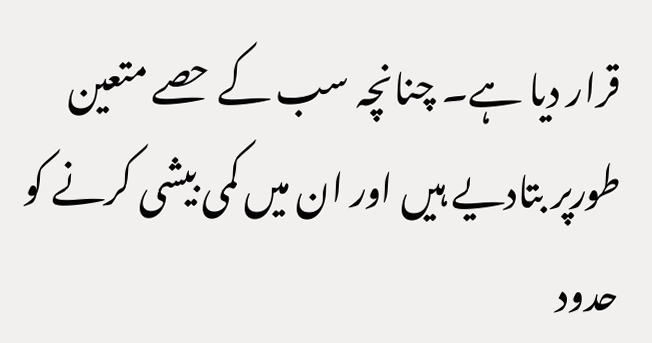قرار دیا ہے۔ چنانچہ سب کے حصے متعین طورپر بتادیے ہیں اور ان میں کمی بیشی کرنے کو حدود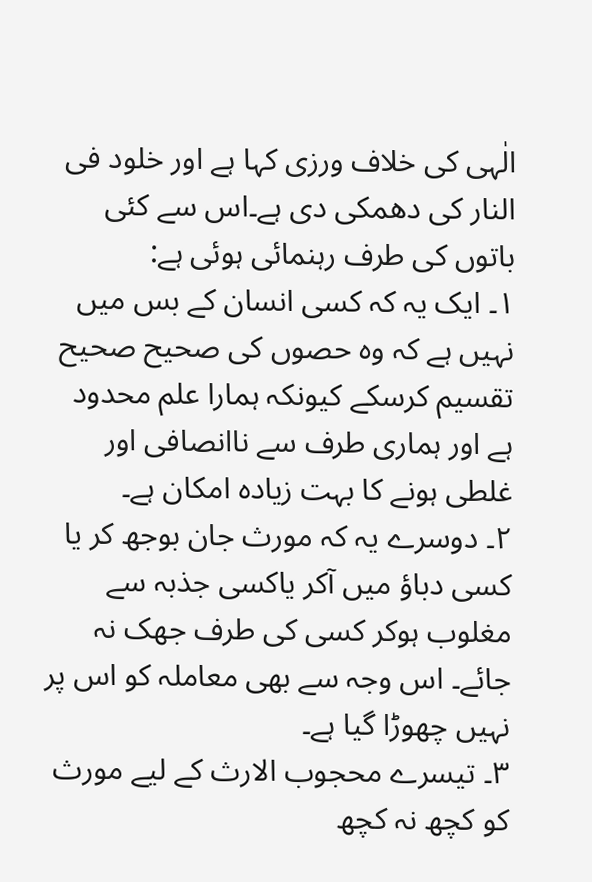الٰہی کی خلاف ورزی کہا ہے اور خلود فی النار کی دھمکی دی ہے۔اس سے کئی باتوں کی طرف رہنمائی ہوئی ہے:
۱۔ ایک یہ کہ کسی انسان کے بس میں نہیں ہے کہ وہ حصوں کی صحیح صحیح تقسیم کرسکے کیونکہ ہمارا علم محدود ہے اور ہماری طرف سے ناانصافی اور غلطی ہونے کا بہت زیادہ امکان ہے۔
۲۔ دوسرے یہ کہ مورث جان بوجھ کر یا کسی دباؤ میں آکر یاکسی جذبہ سے مغلوب ہوکر کسی کی طرف جھک نہ جائے۔ اس وجہ سے بھی معاملہ کو اس پر نہیں چھوڑا گیا ہے۔
۳۔ تیسرے محجوب الارث کے لیے مورث کو کچھ نہ کچھ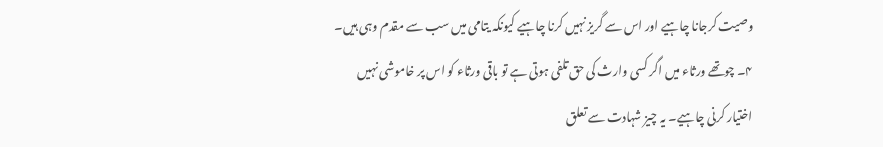وصیت کرجانا چاہیے اور اس سے گریز نہیں کرنا چاہیے کیونکہ یتامی میں سب سے مقدم وہی ہیں۔
۴۔ چوتھے ورثاء میں اگر کسی وارث کی حق تلفی ہوتی ہے تو باقی ورثاء کو اس پر خاموشی نہیں اختیار کرنی چاہیے۔ یہ چیز شہادت سے تعلق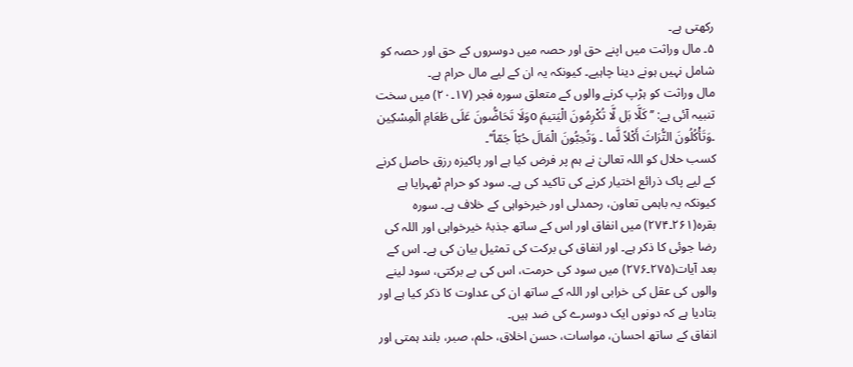رکھتی ہے۔
۵۔ مال وراثت میں اپنے حق اور حصہ میں دوسروں کے حق اور حصہ کو شامل نہیں ہونے دینا چاہیے۔ کیونکہ یہ ان کے لیے مال حرام ہے۔
مال وراثت کو ہڑپ کرنے والوں کے متعلق سورہ فجر (۱۷۔۲۰) میں سخت تنبیہ آئی ہے: ’’کَلَّا بَل لَّا تُکْرِمُونَ الْیَتیمَ oوَلَا تَحَاضُّونَ عَلَی طَعَامِ الْمِسْکِین ۔وَتَأْکُلُونَ التُّرَاثَ أَکْلاً لَّما ۔ وَتُحِبُّونَ الْمَالَ حُبّاً جَمّاً‘‘۔
کسب حلال کو اللہ تعالیٰ نے ہم پر فرض کیا ہے اور پاکیزہ رزق حاصل کرنے کے لیے پاک ذرائع اختیار کرنے کی تاکید کی ہے۔ سود کو حرام ٹھہرایا ہے کیونکہ یہ باہمی تعاون، رحمدلی اور خیرخواہی کے خلاف ہے۔ سورہ بقرہ(۲۶۱۔۲۷۴) میں انفاق اور اس کے ساتھ جذبۂ خیرخواہی اور اللہ کی رضا جوئی کا ذکر ہے۔ اور انفاق کی برکت کی تمثیل بیان کی ہے۔ اس کے بعد آیات(۲۷۵۔۲۷۶) میں سود کی حرمت، اس کی بے برکتی، سود لینے والوں کی عقل کی خرابی اور اللہ کے ساتھ ان کی عداوت کا ذکر کیا ہے اور بتادیا ہے کہ دونوں ایک دوسرے کی ضد ہیں۔
انفاق کے ساتھ احسان، مواسات، حسن اخلاق، حلم، صبر، بلند ہمتی اور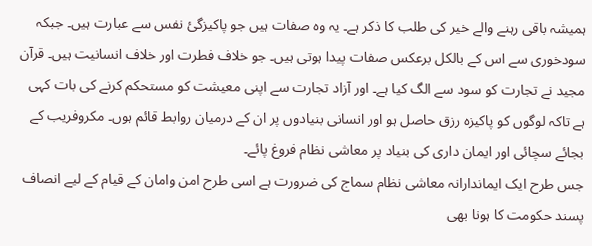ہمیشہ باقی رہنے والے خیر کی طلب کا ذکر ہے۔ یہ وہ صفات ہیں جو پاکیزگیٔ نفس سے عبارت ہیں۔ جبکہ سودخوری سے اس کے بالکل برعکس صفات پیدا ہوتی ہیں۔ جو خلاف فطرت اور خلاف انسانیت ہیں۔ قرآن مجید نے تجارت کو سود سے الگ کیا ہے۔ اور آزاد تجارت سے اپنی معیشت کو مستحکم کرنے کی بات کہی ہے تاکہ لوگوں کو پاکیزہ رزق حاصل ہو اور انسانی بنیادوں پر ان کے درمیان روابط قائم ہوں۔ مکروفریب کے بجائے سچائی اور ایمان داری کی بنیاد پر معاشی نظام فروغ پائے۔
جس طرح ایک ایماندارانہ معاشی نظام سماج کی ضرورت ہے اسی طرح امن وامان کے قیام کے لیے انصاف پسند حکومت کا ہونا بھی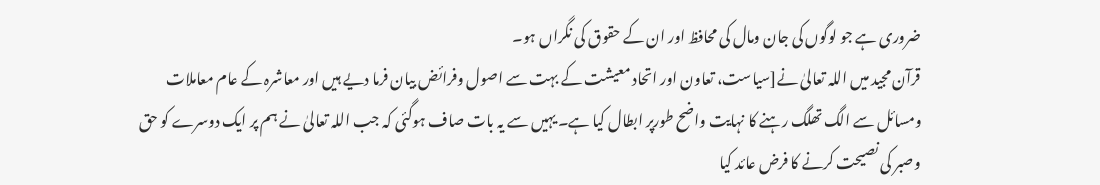ضروری ہے جو لوگوں کی جان ومال کی محافظ اور ان کے حقوق کی نگراں ہو۔
قرآن مجید میں اللہ تعالیٰ نے[سیاست، تعاون اور اتحاد معیشت کے بہت سے اصول وفرائض بیان فرما دیے ہیں اور معاشرہ کے عام معاملات ومسائل سے الگ تھلگ رہنے کا نہایت واضح طورپر ابطال کیا ہے۔ یہیں سے یہ بات صاف ہوگئی کہ جب اللہ تعالیٰ نے ہم پر ایک دوسرے کو حق وصبر کی نصیحت کرنے کا فرض عائد کیا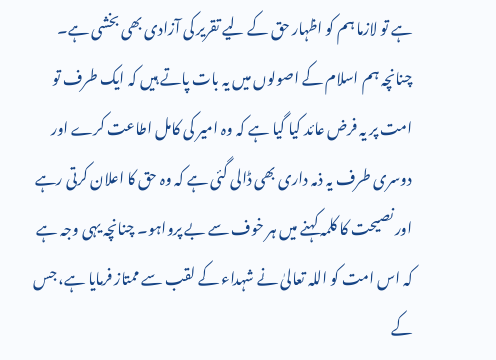ہے تو لازما ہم کو اظہار حق کے لیے تقریر کی آزادی بھی بخشی ہے۔ چنانچہ ہم اسلام کے اصولوں میں یہ بات پاتے ہیں کہ ایک طرف تو امت پر یہ فرض عائد کیا گیا ہے کہ وہ امیر کی کامل اطاعت کرے اور دوسری طرف یہ ذمہ داری بھی ڈالی گئی ہے کہ وہ حق کا اعلان کرتی رہے اور نصیحت کا کلمہ کہنے میں ہر خوف سے بے پرواہو۔ چنانچہ یہی وجہ ہے کہ اس امت کو اللہ تعالیٰ نے شہداء کے لقب سے ممتاز فرمایا ہے، جس کے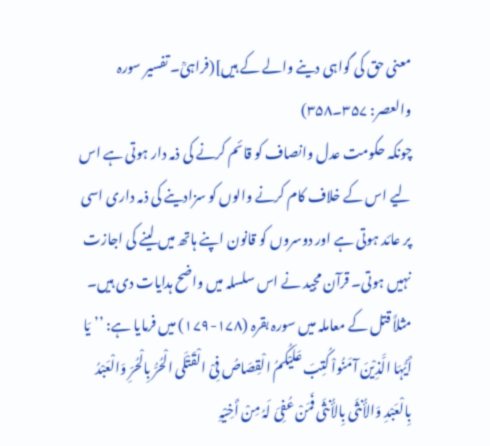معنی حق کی گواہی دینے والے کے ہیں](فراہیؒ۔ تفسیر سورہ والعصر: ۳۵۷۔۳۵۸)
چونکہ حکومت عدل وانصاف کو قائم کرنے کی ذمہ دار ہوتی ہے اس لیے اس کے خلاف کام کرنے والوں کو سزادینے کی ذمہ داری اسی پر عائد ہوتی ہے اور دوسروں کو قانون اپنے ہاتھ میں لینے کی اجازت نہیں ہوتی۔ قرآن مجید نے اس سلسلہ میں واضح ہدایات دی ہیں۔ مثلاً قتل کے معاملہ میں سورہ بقرہ (۱۷۸-۱۷۹) میں فرمایا ہے: ’’یَا أَیُّہَا الَّذِیْنَ آمَنُواْ کُتِبَ عَلَیْکُمُ الْقِصَاصُ فِیْ الْقَتْلَی الْحُرُّ بِالْحُرِّ وَالْعَبْدُ بِالْعَبْدِ وَالأُنثَی بِالأُنثَی فَمَنْ عُفِیَ لَہُ مِنْ أَخِیْہِ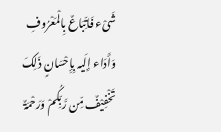شَیْء فَاتِّبَاعٌ بِالْمَعْرُوفِ وَأَدَاء إِلَیہ بِإِحْسَانٍ ذَلِکَ تَخْفِیْفٌ مِّن رَّبِّکُمْ وَرَحْمَۃٌ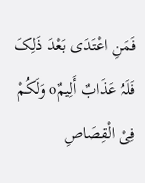فَمَنِ اعْتَدَی بَعْدَ ذَلِکَ فَلَہُ عَذَابٌ أَلِیمٌo وَلَکُمْ فِیْ الْقِصَاصِ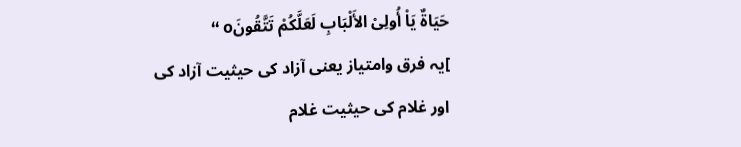حَیَاۃٌ یَاْ أُولِیْ الأَلْبَابِ لَعَلَّکُمْ تَتَّقُونَo ‘‘
]یہ فرق وامتیاز یعنی آزاد کی حیثیت آزاد کی اور غلام کی حیثیت غلام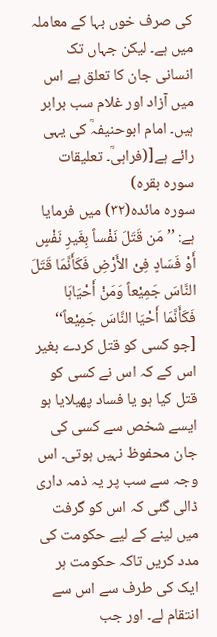کی صرف خوں بہا کے معاملہ میں ہے۔ لیکن جہاں تک انسانی جان کا تعلق ہے اس میں آزاد اور غلام سب برابر ہیں۔ امام ابوحنیفہؒ کی یہی رائے ہے[(فراہیؒ۔ تعلیقات سورہ بقرہ)
سورہ مائدہ(۳۲) میں فرمایا ہے: ’’ مَن قَتَلَ نَفْساً بِغَیرِ نَفْسٍ أَوْ فَسَادٍ فِیْ الأَرْضِ فَکَأَنَّمَا قَتَلَ النَّاسَ جَمِیْعاً وَمَنْ أَحْیَاہَا فَکَأَنَّمَا أَحْیَا النَّاسَ جَمِیْعاً‘‘ [جو کسی کو قتل کردے بغیر اس کے کہ اس نے کسی کو قتل کیا ہو یا فساد پھیلایا ہو ایسے شخص سے کسی کی جان محفوظ نہیں ہوتی۔ اس وجہ سے سب پر یہ ذمہ داری ڈالی گئی کہ اس کو گرفت میں لینے کے لیے حکومت کی مدد کریں تاکہ حکومت ہر ایک کی طرف سے اس سے انتقام لے۔ اور جب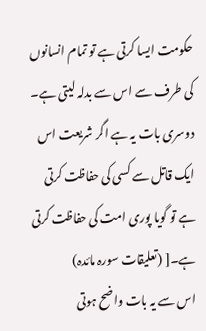حکومت ایسا کرتی ہے تو تمام انسانوں کی طرف سے اس سے بدلہ لیتی ہے۔ دوسری بات یہ ہے اگر شریعت اس ایک قاتل سے کسی کی حفاظت کرتی ہے تو گویا پوری امت کی حفاظت کرتی ہے۔[ (تعلیقات سورہ مائدہ)
اس سے یہ بات واضح ہوتی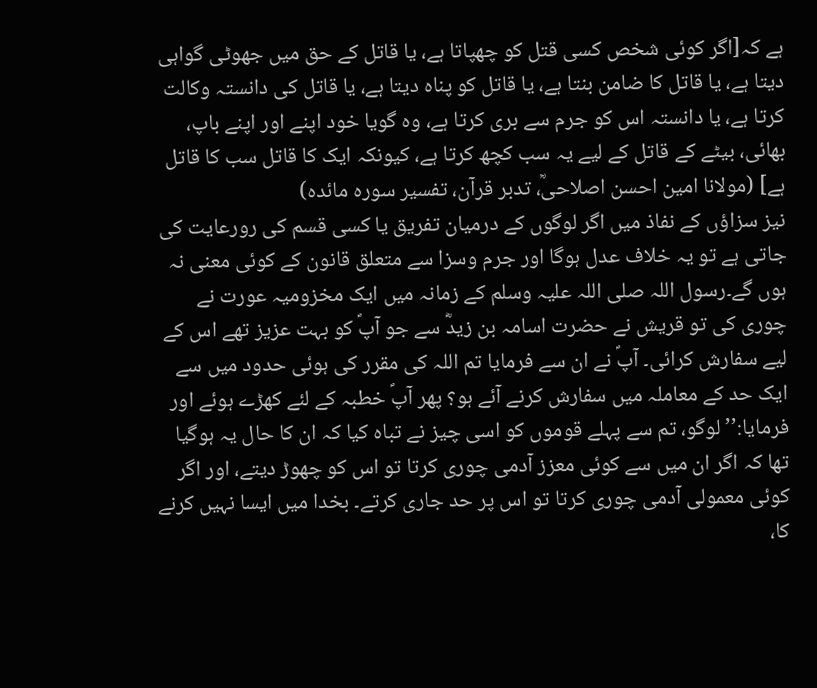ہے کہ[اگر کوئی شخص کسی قتل کو چھپاتا ہے، یا قاتل کے حق میں جھوٹی گواہی دیتا ہے، یا قاتل کا ضامن بنتا ہے، یا قاتل کو پناہ دیتا ہے، یا قاتل کی دانستہ وکالت کرتا ہے، یا دانستہ اس کو جرم سے بری کرتا ہے، وہ گویا خود اپنے اور اپنے باپ، بھائی، بیٹے کے قاتل کے لیے یہ سب کچھ کرتا ہے، کیونکہ ایک کا قاتل سب کا قاتل ہے] (مولانا امین احسن اصلاحیؒ، تدبر قرآن، تفسیر سورہ مائدہ)
نیز سزاؤں کے نفاذ میں اگر لوگوں کے درمیان تفریق یا کسی قسم کی رورعایت کی جاتی ہے تو یہ خلاف عدل ہوگا اور جرم وسزا سے متعلق قانون کے کوئی معنی نہ ہوں گے۔رسول اللہ صلی اللہ علیہ وسلم کے زمانہ میں ایک مخزومیہ عورت نے چوری کی تو قریش نے حضرت اسامہ بن زیدؓ سے جو آپؐ کو بہت عزیز تھے اس کے لیے سفارش کرائی۔ آپؐ نے ان سے فرمایا تم اللہ کی مقرر کی ہوئی حدود میں سے ایک حد کے معاملہ میں سفارش کرنے آئے ہو؟ پھر آپؐ خطبہ کے لئے کھڑے ہوئے اور فرمایا:’’لوگو، تم سے پہلے قوموں کو اسی چیز نے تباہ کیا کہ ان کا حال یہ ہوگیا تھا کہ اگر ان میں سے کوئی معزز آدمی چوری کرتا تو اس کو چھوڑ دیتے، اور اگر کوئی معمولی آدمی چوری کرتا تو اس پر حد جاری کرتے۔ بخدا میں ایسا نہیں کرنے کا،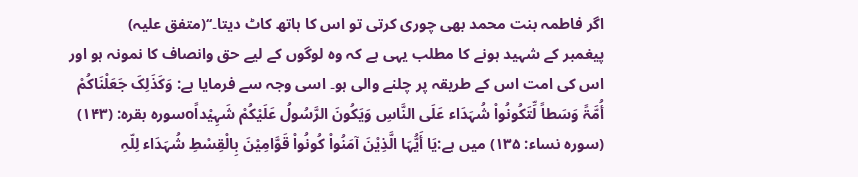اگر فاطمہ بنت محمد بھی چوری کرتی تو اس کا ہاتھ کاٹ دیتا۔‘‘(متفق علیہ)
پیغمبر کے شہید ہونے کا مطلب یہی ہے کہ وہ لوگوں کے لیے حق وانصاف کا نمونہ ہو اور اس کی امت اس کے طریقہ پر چلنے والی ہو۔ اسی وجہ سے فرمایا ہے: وَکَذَلِکَ جَعَلْنَاکُمْ أُمَّۃً وَسَطاً لِّتَکُونُواْ شُہَدَاء عَلَی النَّاسِ وَیَکُونَ الرَّسُولُ عَلَیْکُمْ شَہِیْداًoسورہ بقرہ: (۱۴۳)
(سورہ نساء: ۱۳۵) میں ہے:یَا أَیُّہَا الَّذِیْنَ آمَنُواْ کُونُواْ قَوَّامِیْنَ بِالْقِسْطِ شُہَدَاء لِلّہِ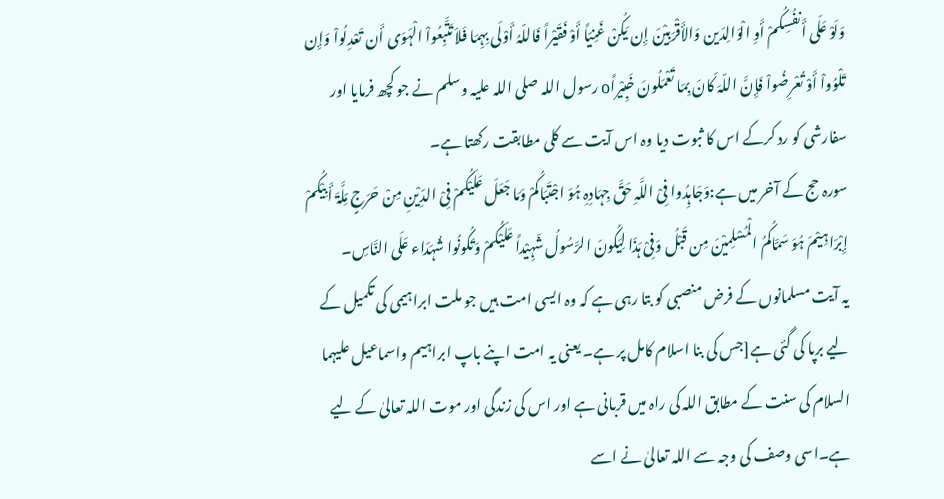وَلَوْ عَلَی أَنفُسِکُمْ أَوِ الْوَالِدَین وَالأَقْرَبِیْنَ إِن یَکُنْ غَنِیّاً أَوْ فَقَیْراً فَاللّہُ أَوْلَی بِہِمَا فَلاَ تَتَّبِعُواْ الْہَوَی أَن تَعْدِلُواْ وَإِن تَلْوُواْ أَوْ تُعْرِضُواْ فَإِنَّ اللّہَ کَانَ بِمَا تَعْمَلُونَ خَبِیْراًo رسول اللہ صلی اللہ علیہ وسلم نے جو کچھ فرمایا اور سفارشی کو رد کرکے اس کا ثبوت دیا وہ اس آیت سے کلی مطابقت رکھتا ہے۔
سورہ حج کے آخر میں ہے:وَجَاہِدُوا فِیْ اللَّہِ حَقَّ جِہَادِہِ ہُوَ اجْتَبَاکُمْ وَمَا جَعَلَ عَلَیْکُمْ فِیْ الدِّیْنِ مِنْ حَرَجٍ مِّلَّۃَ أَبِیْکُمْ إِبْرَاہِیْمَ ہُوَ سَمَّاکُمُ الْمُسْلِمیْنَ مِن قَبْلُ وَفِیْ ہَذَا لِیَکُونَ الرَّسُولُ شَہِیْداً عَلَیْکُمْ وَتَکُونُوا شُہَدَاء عَلَی النَّاسِ۔
یہ آیت مسلمانوں کے فرض منصبی کو بتا رہی ہے کہ وہ ایسی امت ہیں جو ملت ابراہیمی کی تکمیل کے لیے برپا کی گئی ہے[جس کی بنا اسلام کامل پر ہے۔ یعنی یہ امت اپنے باپ ابراہیم واسماعیل علیہما السلام کی سنت کے مطابق اللہ کی راہ میں قربانی ہے اور اس کی زندگی اور موت اللہ تعالیٰ کے لیے ہے۔اسی وصف کی وجہ سے اللہ تعالیٰ نے اسے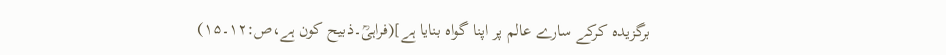برگزیدہ کرکے سارے عالم پر اپنا گواہ بنایا ہے](فراہیؒ۔ذبیح کون ہے،ص:۱۲۔۱۵)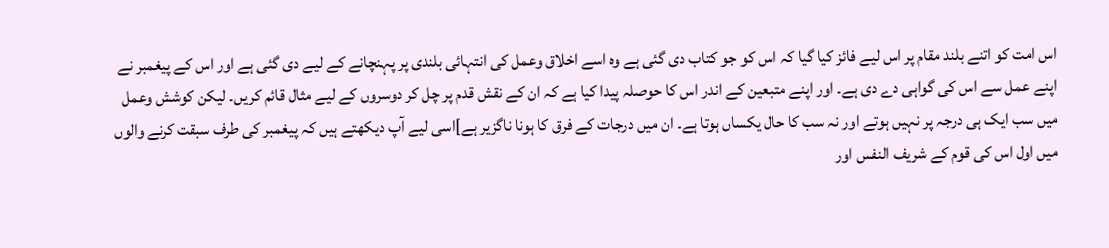اس امت کو اتنے بلند مقام پر اس لیے فائز کیا گیا کہ اس کو جو کتاب دی گئی ہے وہ اسے اخلاق وعمل کی انتہائی بلندی پر پہنچانے کے لیے دی گئی ہے اور اس کے پیغمبر نے اپنے عمل سے اس کی گواہی دے دی ہے۔ اور اپنے متبعین کے اندر اس کا حوصلہ پیدا کیا ہے کہ ان کے نقش قدم پر چل کر دوسروں کے لیے مثال قائم کریں۔ لیکن کوشش وعمل میں سب ایک ہی درجہ پر نہیں ہوتے اور نہ سب کا حال یکساں ہوتا ہے۔ ان میں درجات کے فرق کا ہونا ناگزیر ہے]اسی لیے آپ دیکھتے ہیں کہ پیغمبر کی طرف سبقت کرنے والوں میں اول اس کی قوم کے شریف النفس اور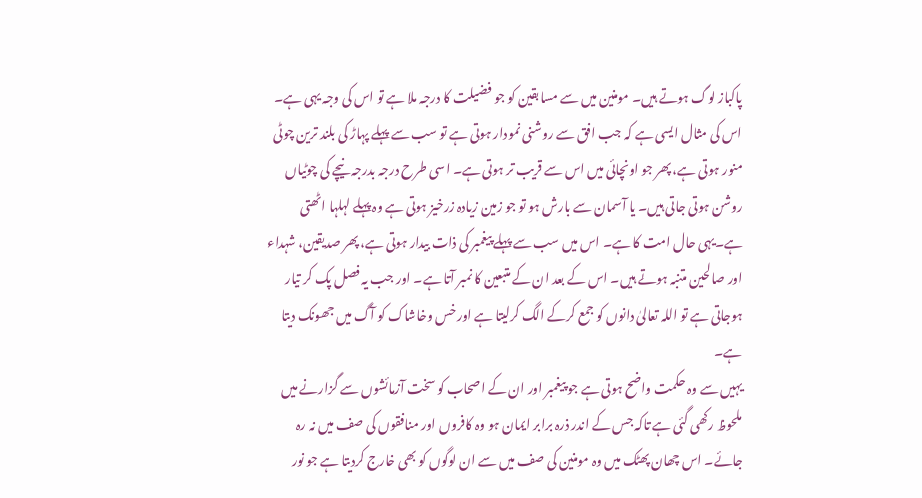پاکباز لوگ ہوتے ہیں۔ مومنین میں سے مسابقین کو جو فضیلت کا درجہ ملا ہے تو اس کی وجہ یہی ہے۔ اس کی مثال ایسی ہے کہ جب افق سے روشنی نمودار ہوتی ہے تو سب سے پہلے پہاڑ کی بلند ترین چوٹی منور ہوتی ہے، پھر جو اونچائی میں اس سے قریب تر ہوتی ہے۔ اسی طرح درجہ بدرجہ نیچے کی چوٹیاں روشن ہوتی جاتی ہیں۔ یا آسمان سے بارش ہو تو جو زمین زیادہ زرخیز ہوتی ہے وہ پہلے لہلہا اٹھتی ہے۔یہی حال امت کا ہے۔ اس میں سب سے پہلے پیغمبر کی ذات بیدار ہوتی ہے، پھر صدیقین، شہداء اور صالحین متنبہ ہوتے ہیں۔ اس کے بعد ان کے متبعین کا نمبر آتا ہے۔ اور جب یہ فصل پک کر تیار ہوجاتی ہے تو اللہ تعالیٰ دانوں کو جمع کرکے الگ کرلیتا ہے اور خس وخاشاک کو آگ میں جھونک دیتا ہے۔
یہیں سے وہ حکمت واضح ہوتی ہے جو پیغمبر اور ان کے اصحاب کو سخت آزمائشوں سے گزارنے میں ملحوظ رکھی گئی ہے تاکہ جس کے اندر ذرہ برابر ایمان ہو وہ کافروں اور منافقوں کی صف میں نہ رہ جائے۔ اس چھان پھٹک میں وہ مومنین کی صف میں سے ان لوگوں کو بھی خارج کردیتا ہے جو نور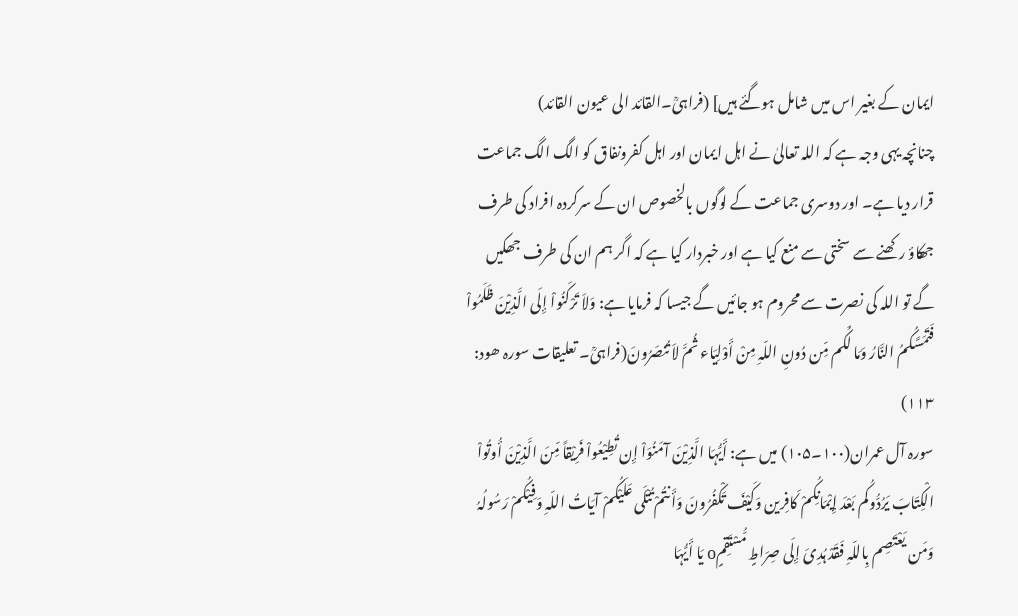ایمان کے بغیر اس میں شامل ہوگئے ہیں] (فراہیؒ۔القائد الی عیون القائد)
چنانچہ یہی وجہ ہے کہ اللہ تعالیٰ نے اہل ایمان اور اہل کفرونفاق کو الگ الگ جماعت قرار دیا ہے۔ اور دوسری جماعت کے لوگوں بالخصوص ان کے سرکردہ افراد کی طرف جھکاؤ رکھنے سے سختی سے منع کیا ہے اور خبردار کیا ہے کہ اگر ہم ان کی طرف جھکیں گے تو اللہ کی نصرت سے محروم ہو جائیں گے جیسا کہ فرمایا ہے: وَلاَ تَرْکَنُواْ إِلَی الَّذِیْنَ ظَلَمُواْ فَتَمَسَّکُمُ النَّارُ وَمَا لَکُم مِّن دُونِ اللّہِ مِنْ أَوْلِیَاء ثُمَّ لاَ تُنصَرُونَ(فراہیؒ۔ تعلیقات سورہ ھود: ۱۱۳)
سورہ آل عمران(۱۰۰۔۱۰۵) میں ہے: أَیُّہَا الَّذِیْنَ آمَنُوَاْ إِن تُطِیْعُواْ فَرِیْقاً مِّنَ الَّذِیْنَ أُوتُواْ الْکِتَابَ یَرُدُّوکُم بَعْدَ إِیْمَانِکُمْ کَافِرین وَکَیْفَ تَکْفُرُونَ وَأَنتُمْ تُتْلَی عَلَیْکُمْ آیَاتُ اللّہِ وَفِیْکُمْ رَسُولُہُ وَمَن یَعْتَصِم بِاللّہِ فَقَدْ ہُدِیَ إِلَی صِرَاطٍ مُّسْتَقِمٍo یَا أَیُّہَا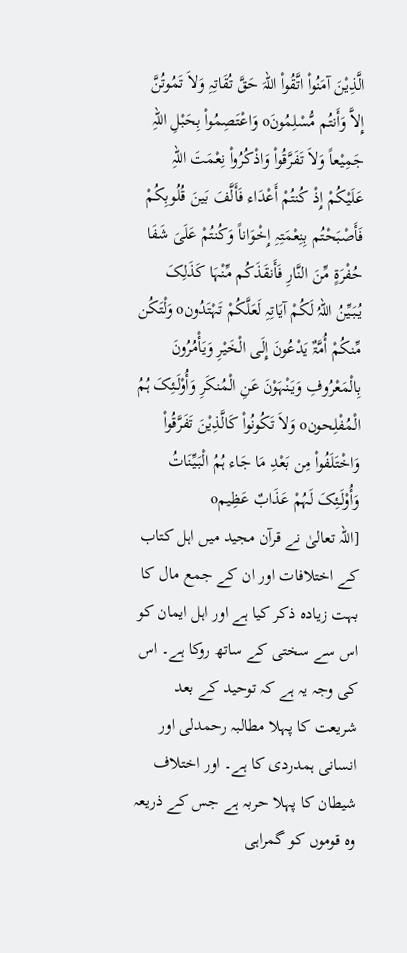الَّذِیْنَ آمَنُواْ اتَّقُواْ اللّہَ حَقَّ تُقَاتِہِ وَلاَ تَمُوتُنَّ إِلاَّ وَأَنتُم مُّسْلِمُونَo وَاعْتَصِمُواْ بِحَبْلِ اللّہِ جَمِیْعاً وَلاَ تَفَرَّقُواْ وَاذْکُرُواْ نِعْمَتَ اللّہِ عَلَیْکُمْ إِذْ کُنتُمْ أَعْدَاء فَأَلَّفَ بَینَ قُلُوبِکُمْ فَأَصْبَحْتُم بِنِعْمَتِہِ إِخْوَاناً وَکُنتُمْ عَلَیَ شَفَا حُفْرَۃٍ مِّنَ النَّارِ فَأَنقَذَکُم مِّنْہَا کَذَلِکَ یُبَیِّنُ اللّہُ لَکُمْ آیَاتِہِ لَعَلَّکُمْ تَہْتَدُونo وَلْتَکُن مِّنکُمْ أُمَّۃٌ یَدْعُونَ إِلَی الْخَیْرِ وَیَأْمُرُونَ بِالْمَعْرُوفِ وَیَنْہَوْنَ عَنِ الْمُنکَرِ وَأُوْلَـئِکَ ہُمُ الْمُفْلِحونo وَلاَ تَکُونُواْ کَالَّذِیْنَ تَفَرَّقُواْ وَاخْتَلَفُواْ مِن بَعْدِ مَا جَاء ہُمُ الْبَیِّنَاتُ وَأُوْلَـئِکَ لَہُمْ عَذَابٌ عَظِیمo
[اللہ تعالیٰ نے قرآن مجید میں اہل کتاب کے اختلافات اور ان کے جمع مال کا بہت زیادہ ذکر کیا ہے اور اہل ایمان کو اس سے سختی کے ساتھ روکا ہے۔ اس کی وجہ یہ ہے کہ توحید کے بعد شریعت کا پہلا مطالبہ رحمدلی اور انسانی ہمدردی کا ہے۔ اور اختلاف شیطان کا پہلا حربہ ہے جس کے ذریعہ وہ قوموں کو گمراہی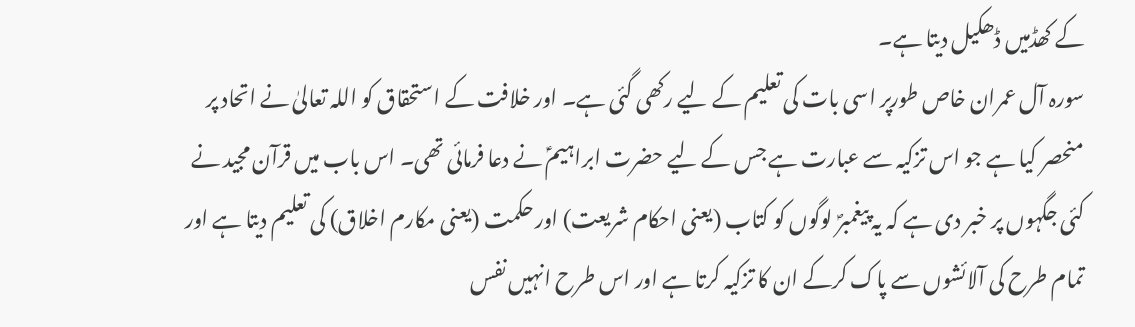کے کھڈمیں ڈھکیل دیتا ہے۔
سورہ آل عمران خاص طورپر اسی بات کی تعلیم کے لیے رکھی گئی ہے۔ اور خلافت کے استحقاق کو اللہ تعالیٰ نے اتحاد پر منحصر کیا ہے جو اس تزکیہ سے عبارت ہے جس کے لیے حضرت ابراہیمؑ نے دعا فرمائی تھی۔ اس باب میں قرآن مجید نے کئی جگہوں پر خبر دی ہے کہ یہ پیغمبرؐ لوگوں کو کتاب (یعنی احکام شریعت) اور حکمت (یعنی مکارم اخلاق) کی تعلیم دیتا ہے اور تمام طرح کی آلائشوں سے پاک کرکے ان کا تزکیہ کرتا ہے اور اس طرح انہیں نفس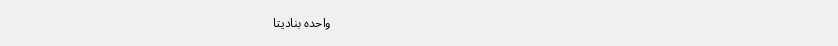واحدہ بنادیتا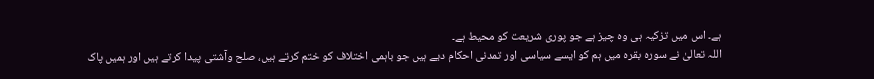ہے۔ اس میں تزکیہ ہی وہ چیز ہے جو پوری شریعت کو محیط ہے۔
اللہ تعالیٰ نے سورہ بقرہ میں ہم کو ایسے سیاسی اور تمدنی احکام دیے ہیں جو باہمی اختلاف کو ختم کرتے ہیں، صلح وآشتی پیدا کرتے ہیں اور ہمیں پاک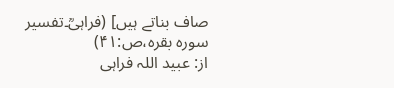صاف بناتے ہیں] (فراہیؒ۔تفسیر سورہ بقرہ،ص:۴۱)
از: عبید اللہ فراہی